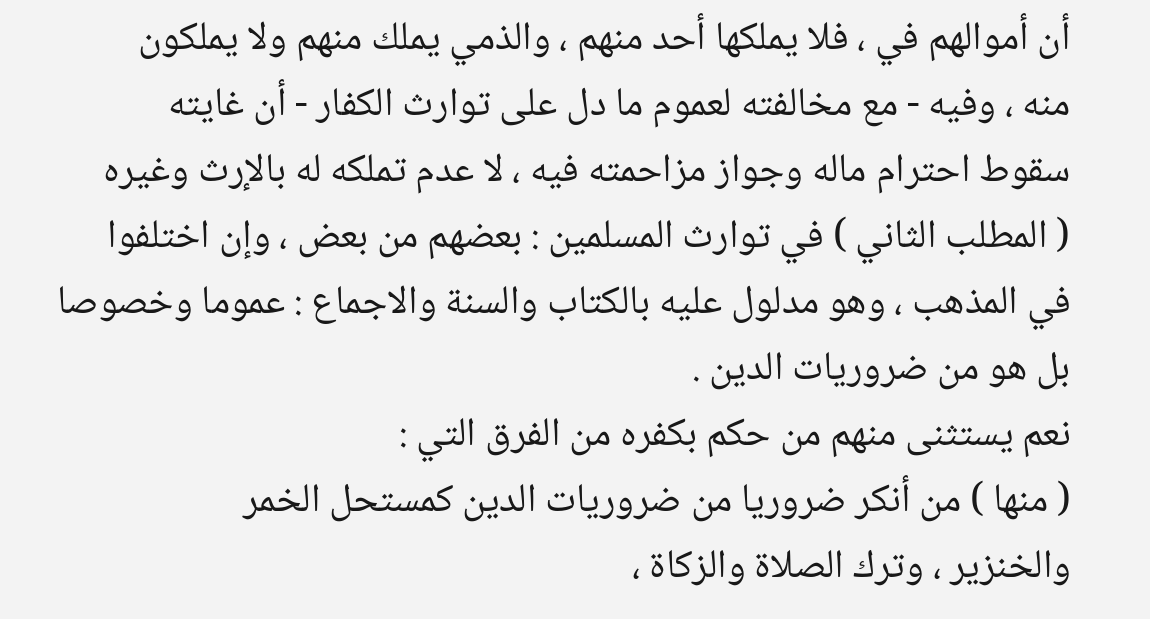أن أموالهم في ، فلا يملكها أحد منهم ، والذمي يملك منهم ولا يملكون
منه ، وفيه - مع مخالفته لعموم ما دل على توارث الكفار - أن غايته
سقوط احترام ماله وجواز مزاحمته فيه ، لا عدم تملكه له بالإرث وغيره
( المطلب الثاني ) في توارث المسلمين : بعضهم من بعض ، وإن اختلفوا
في المذهب ، وهو مدلول عليه بالكتاب والسنة والاجماع : عموما وخصوصا
بل هو من ضروريات الدين .
نعم يستثنى منهم من حكم بكفره من الفرق التي :
( منها ) من أنكر ضروريا من ضروريات الدين كمستحل الخمر
والخنزير ، وترك الصلاة والزكاة ،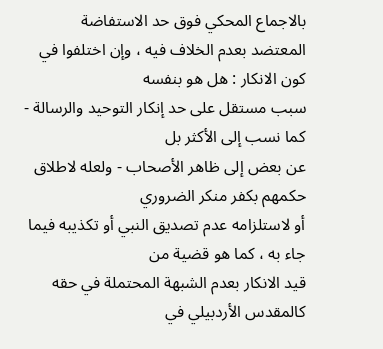بالاجماع المحكي فوق حد الاستفاضة
المعتضد بعدم الخلاف فيه ، وإن اختلفوا في كون الانكار : هل هو بنفسه
سبب مستقل على حد إنكار التوحيد والرسالة - كما نسب إلى الأكثر بل
عن بعض إلى ظاهر الأصحاب - ولعله لاطلاق حكمهم بكفر منكر الضروري
أو لاستلزامه عدم تصديق النبي أو تكذيبه فيما جاء به ، كما هو قضية من
قيد الانكار بعدم الشبهة المحتملة في حقه كالمقدس الأردبيلي في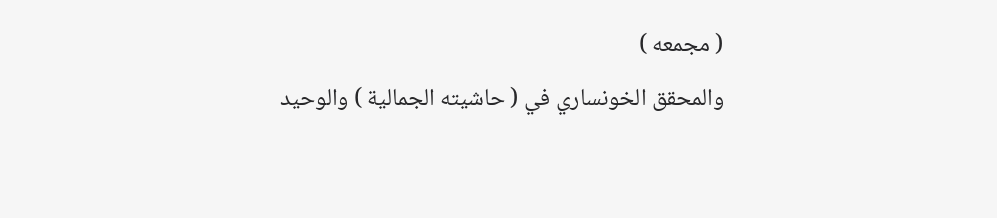( مجمعه )
والمحقق الخونساري في ( حاشيته الجمالية ) والوحيد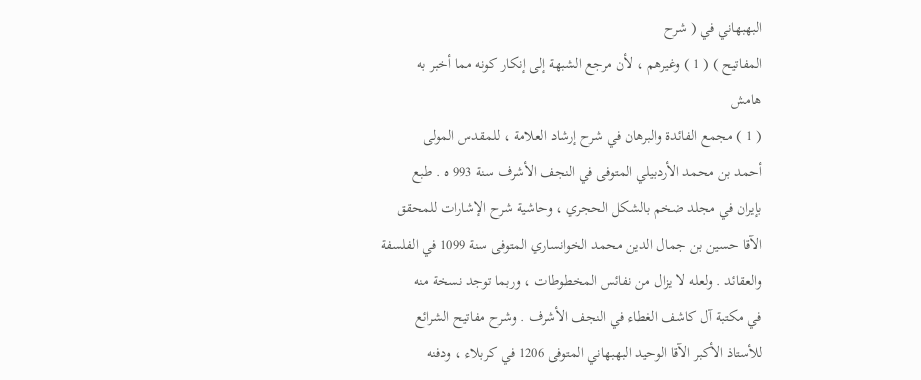البهبهاني في ( شرح
المفاتيح ) ( 1 ) وغيرهم ، لأن مرجع الشبهة إلى إنكار كونه مما أخبر به
هامش
( 1 ) مجمع الفائدة والبرهان في شرح إرشاد العلامة ، للمقدس المولى
أحمد بن محمد الأردبيلي المتوفى في النجف الأشرف سنة 993 ه . طبع
بإيران في مجلد ضخم بالشكل الحجري ، وحاشية شرح الإشارات للمحقق
الآقا حسين بن جمال الدين محمد الخوانساري المتوفى سنة 1099 في الفلسفة
والعقائد . ولعله لا يزال من نفائس المخطوطات ، وربما توجد نسخة منه
في مكتبة آل كاشف الغطاء في النجف الأشرف . وشرح مفاتيح الشرائع
للأستاذ الأكبر الآقا الوحيد البهبهاني المتوفى 1206 في كربلاء ، ودفنه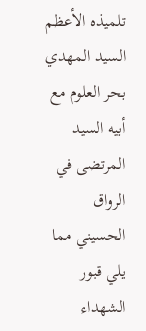تلميذه الأعظم السيد المهدي بحر العلوم مع أبيه السيد المرتضى في الرواق
الحسيني مما يلي قبور الشهداء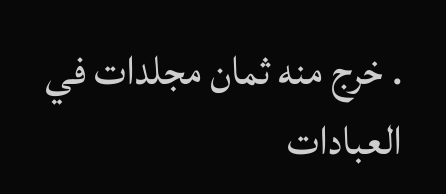. خرج منه ثمان مجلدات في العبادات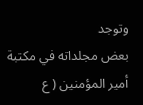وتوجد
بعض مجلداته في مكتبة أمير المؤمنين ( ع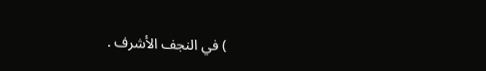) في النجف الأشرف .